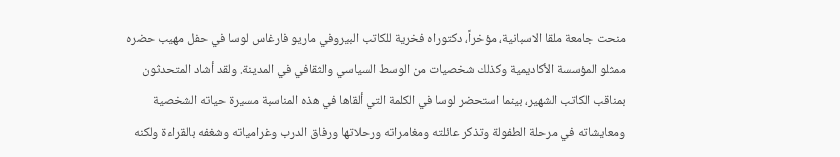منحت جامعة ملقا الاسبانية، مؤخراً، دكتوراه فخرية للكاتب البيروفي ماريو فارغاس لوسا في حفل مهيب حضره ممثلو المؤسسة الأكاديمية وكذلك شخصيات من الوسط السياسي والثقافي في المدينة. ولقد أشاد المتحدثون بمناقب الكاتب الشهير، بينما استحضر لوسا في الكلمة التي ألقاها في هذه المناسبة مسيرة حياته الشخصية ومعايشاته في مرحلة الطفولة وتذكر عائلته ومغامراته ورحلاتها ورفاق الدرب وغرامياته وشغفه بالقراءة ولكنه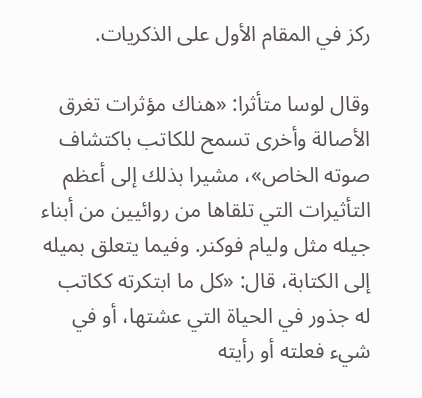ركز في المقام الأول على الذكريات.

وقال لوسا متأثرا: «هناك مؤثرات تغرق الأصالة وأخرى تسمح للكاتب باكتشاف صوته الخاص»، مشيرا بذلك إلى أعظم التأثيرات التي تلقاها من روائيين من أبناء جيله مثل وليام فوكنر. وفيما يتعلق بميله إلى الكتابة، قال: «كل ما ابتكرته ككاتب له جذور في الحياة التي عشتها، أو في شيء فعلته أو رأيته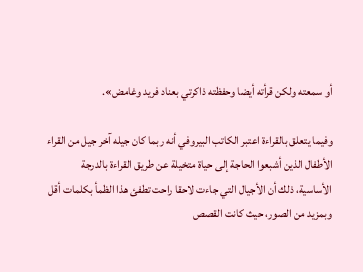أو سمعته ولكن قرأته أيضا وحفظته ذاكرتي بعناد فريد وغامض».

وفيما يتعلق بالقراءة اعتبر الكاتب البيروفي أنه ربما كان جيله آخر جيل من القراء الأطفال الذين أشبعوا الحاجة إلى حياة متخيلة عن طريق القراءة بالدرجة الأساسية، ذلك أن الأجيال التي جاءت لاحقا راحت تطفئ هذا الظمأ بكلمات أقل وبمزيد من الصور، حيث كانت القصص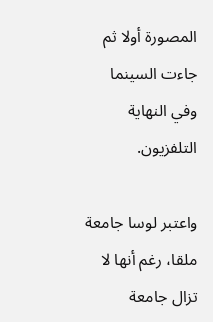المصورة أولا ثم جاءت السينما وفي النهاية التلفزيون.

واعتبر لوسا جامعة ملقا، رغم أنها لا تزال جامعة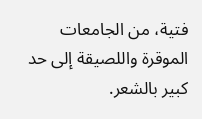فتية، من الجامعات الموقرة واللصيقة إلى حد كبير بالشعر.